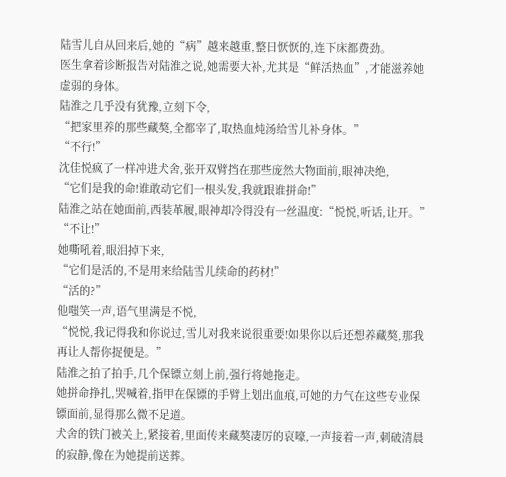陆雪儿自从回来后,她的“病”越来越重,整日恹恹的,连下床都费劲。
医生拿着诊断报告对陆淮之说,她需要大补,尤其是“鲜活热血”,才能滋养她虚弱的身体。
陆淮之几乎没有犹豫,立刻下令,
“把家里养的那些藏獒,全都宰了,取热血炖汤给雪儿补身体。”
“不行!”
沈佳悦疯了一样冲进犬舍,张开双臂挡在那些庞然大物面前,眼神决绝,
“它们是我的命!谁敢动它们一根头发,我就跟谁拼命!”
陆淮之站在她面前,西装革履,眼神却冷得没有一丝温度:“悦悦,听话,让开。”
“不让!”
她嘶吼着,眼泪掉下来,
“它们是活的,不是用来给陆雪儿续命的药材!”
“活的?”
他嗤笑一声,语气里满是不悦,
“悦悦,我记得我和你说过,雪儿对我来说很重要!如果你以后还想养藏獒,那我再让人帮你捉便是。”
陆淮之拍了拍手,几个保镖立刻上前,强行将她拖走。
她拼命挣扎,哭喊着,指甲在保镖的手臂上划出血痕,可她的力气在这些专业保镖面前,显得那么微不足道。
犬舍的铁门被关上,紧接着,里面传来藏獒凄厉的哀嚎,一声接着一声,刺破清晨的寂静,像在为她提前送葬。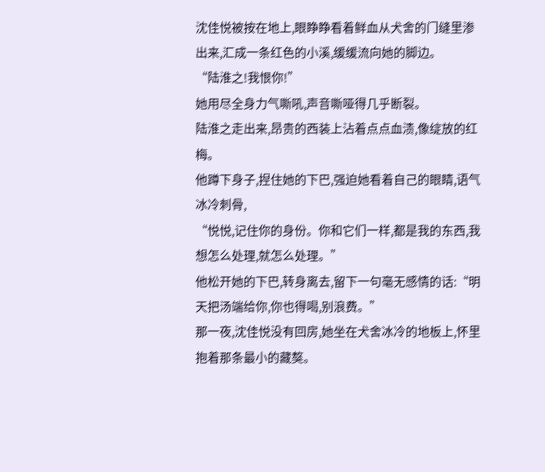沈佳悦被按在地上,眼睁睁看着鲜血从犬舍的门缝里渗出来,汇成一条红色的小溪,缓缓流向她的脚边。
“陆淮之!我恨你!”
她用尽全身力气嘶吼,声音嘶哑得几乎断裂。
陆淮之走出来,昂贵的西装上沾着点点血渍,像绽放的红梅。
他蹲下身子,捏住她的下巴,强迫她看着自己的眼睛,语气冰冷刺骨,
“悦悦,记住你的身份。你和它们一样,都是我的东西,我想怎么处理,就怎么处理。”
他松开她的下巴,转身离去,留下一句毫无感情的话:“明天把汤端给你,你也得喝,别浪费。”
那一夜,沈佳悦没有回房,她坐在犬舍冰冷的地板上,怀里抱着那条最小的藏獒。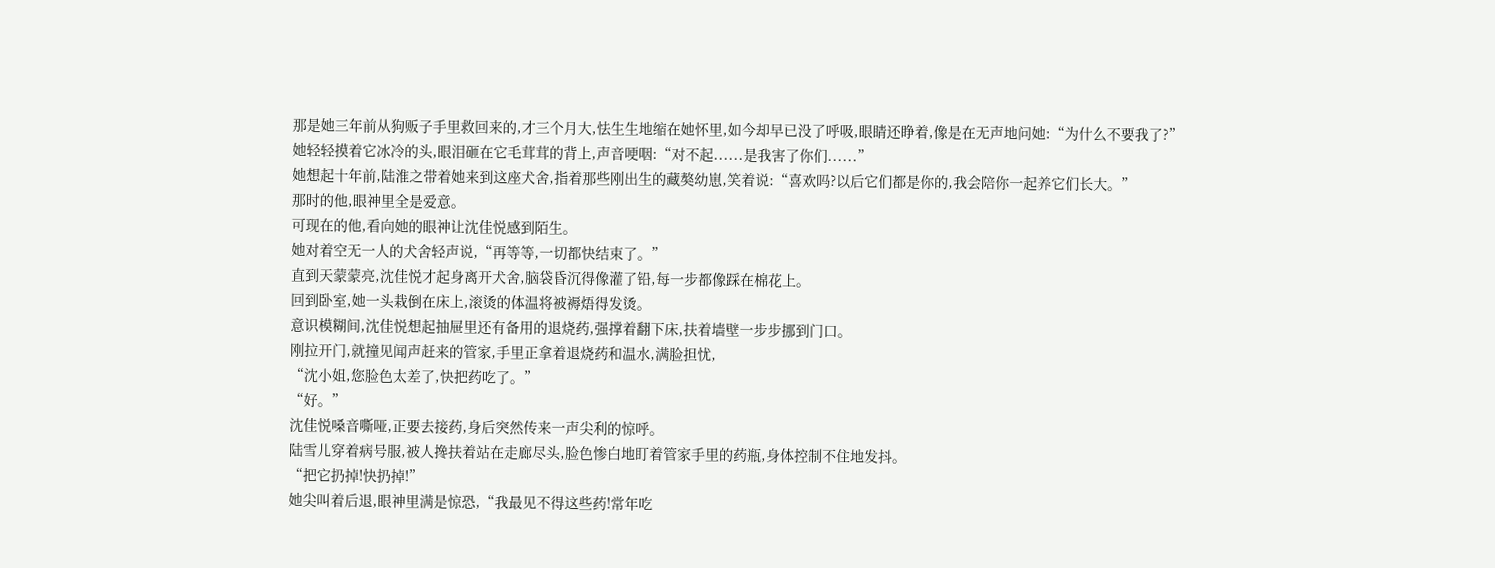那是她三年前从狗贩子手里救回来的,才三个月大,怯生生地缩在她怀里,如今却早已没了呼吸,眼睛还睁着,像是在无声地问她:“为什么不要我了?”
她轻轻摸着它冰冷的头,眼泪砸在它毛茸茸的背上,声音哽咽:“对不起......是我害了你们......”
她想起十年前,陆淮之带着她来到这座犬舍,指着那些刚出生的藏獒幼崽,笑着说:“喜欢吗?以后它们都是你的,我会陪你一起养它们长大。”
那时的他,眼神里全是爱意。
可现在的他,看向她的眼神让沈佳悦感到陌生。
她对着空无一人的犬舍轻声说,“再等等,一切都快结束了。”
直到天蒙蒙亮,沈佳悦才起身离开犬舍,脑袋昏沉得像灌了铅,每一步都像踩在棉花上。
回到卧室,她一头栽倒在床上,滚烫的体温将被褥焐得发烫。
意识模糊间,沈佳悦想起抽屉里还有备用的退烧药,强撑着翻下床,扶着墙壁一步步挪到门口。
刚拉开门,就撞见闻声赶来的管家,手里正拿着退烧药和温水,满脸担忧,
“沈小姐,您脸色太差了,快把药吃了。”
“好。”
沈佳悦嗓音嘶哑,正要去接药,身后突然传来一声尖利的惊呼。
陆雪儿穿着病号服,被人搀扶着站在走廊尽头,脸色惨白地盯着管家手里的药瓶,身体控制不住地发抖。
“把它扔掉!快扔掉!”
她尖叫着后退,眼神里满是惊恐,“我最见不得这些药!常年吃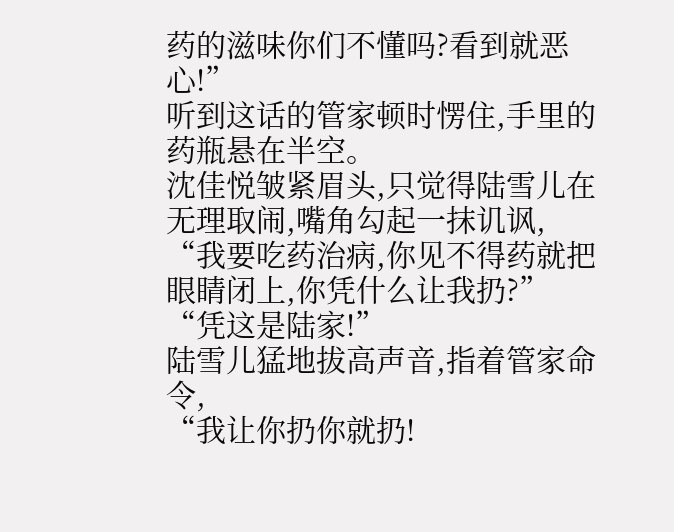药的滋味你们不懂吗?看到就恶心!”
听到这话的管家顿时愣住,手里的药瓶悬在半空。
沈佳悦皱紧眉头,只觉得陆雪儿在无理取闹,嘴角勾起一抹讥讽,
“我要吃药治病,你见不得药就把眼睛闭上,你凭什么让我扔?”
“凭这是陆家!”
陆雪儿猛地拔高声音,指着管家命令,
“我让你扔你就扔!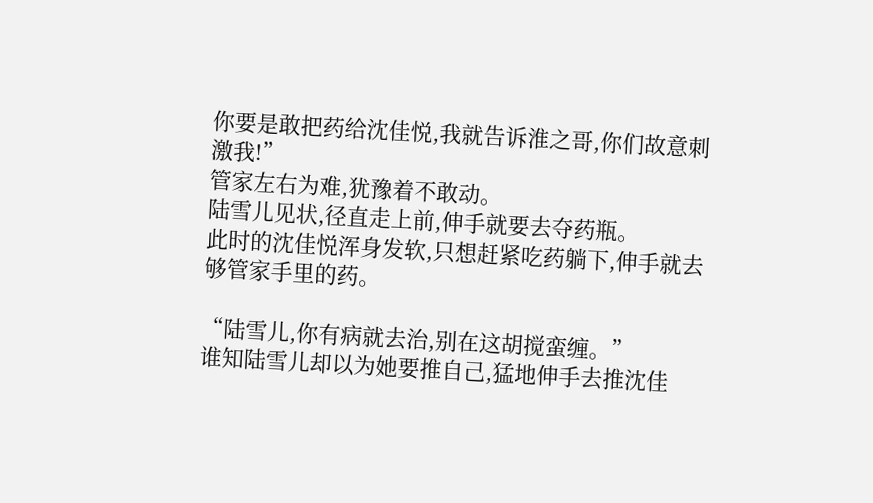你要是敢把药给沈佳悦,我就告诉淮之哥,你们故意刺激我!”
管家左右为难,犹豫着不敢动。
陆雪儿见状,径直走上前,伸手就要去夺药瓶。
此时的沈佳悦浑身发软,只想赶紧吃药躺下,伸手就去够管家手里的药。

“陆雪儿,你有病就去治,别在这胡搅蛮缠。”
谁知陆雪儿却以为她要推自己,猛地伸手去推沈佳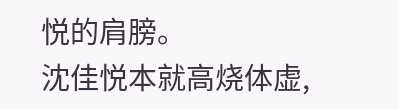悦的肩膀。
沈佳悦本就高烧体虚,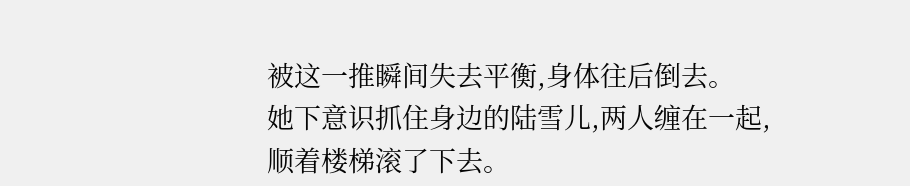被这一推瞬间失去平衡,身体往后倒去。
她下意识抓住身边的陆雪儿,两人缠在一起,顺着楼梯滚了下去。